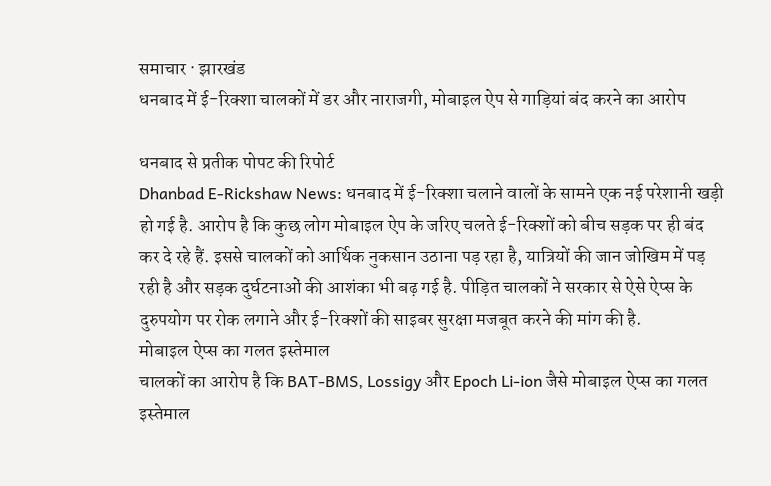समाचार · झारखंड
धनबाद में ई-रिक्शा चालकों में डर और नाराजगी, मोबाइल ऐप से गाड़ियां बंद करने का आरोप

धनबाद से प्रतीक पोपट की रिपोर्ट
Dhanbad E-Rickshaw News: धनबाद में ई-रिक्शा चलाने वालों के सामने एक नई परेशानी खड़ी हो गई है. आरोप है कि कुछ लोग मोबाइल ऐप के जरिए चलते ई-रिक्शों को बीच सड़क पर ही बंद कर दे रहे हैं. इससे चालकों को आर्थिक नुकसान उठाना पड़ रहा है, यात्रियों की जान जोखिम में पड़ रही है और सड़क दुर्घटनाओं की आशंका भी बढ़ गई है. पीड़ित चालकों ने सरकार से ऐसे ऐप्स के दुरुपयोग पर रोक लगाने और ई-रिक्शों की साइबर सुरक्षा मजबूत करने की मांग की है.
मोबाइल ऐप्स का गलत इस्तेमाल
चालकों का आरोप है कि BAT-BMS, Lossigy और Epoch Li-ion जैसे मोबाइल ऐप्स का गलत इस्तेमाल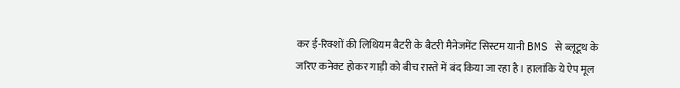कर ई-रिक्शों की लिथियम बैटरी के बैटरी मैनेजमेंट सिस्टम यानी BMS से ब्लूटूथ के जरिए कनेक्ट होकर गाड़ी को बीच रास्ते में बंद किया जा रहा है। हालांकि ये ऐप मूल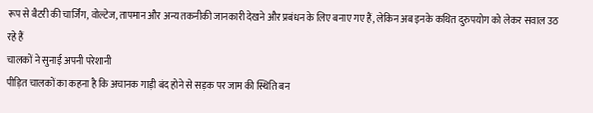रूप से बैटरी की चार्जिंग, वोल्टेज, तापमान और अन्य तकनीकी जानकारी देखने और प्रबंधन के लिए बनाए गए हैं, लेकिन अब इनके कथित दुरुपयोग को लेकर सवाल उठ रहे हैं
चालकों ने सुनाई अपनी परेशानी
पीड़ित चालकों का कहना है कि अचानक गाड़ी बंद होने से सड़क पर जाम की स्थिति बन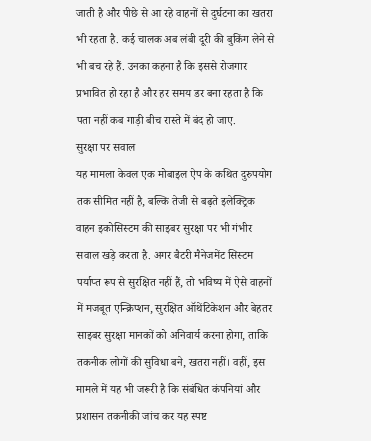जाती है और पीछे से आ रहे वाहनों से दुर्घटना का खतरा भी रहता है. कई चालक अब लंबी दूरी की बुकिंग लेने से भी बच रहे हैं. उनका कहना है कि इससे रोजगार प्रभावित हो रहा है और हर समय डर बना रहता है कि पता नहीं कब गाड़ी बीच रास्ते में बंद हो जाए.
सुरक्षा पर सवाल
यह मामला केवल एक मोबाइल ऐप के कथित दुरुपयोग तक सीमित नहीं है, बल्कि तेजी से बढ़ते इलेक्ट्रिक वाहन इकोसिस्टम की साइबर सुरक्षा पर भी गंभीर सवाल खड़े करता है. अगर बैटरी मैनेजमेंट सिस्टम पर्याप्त रूप से सुरक्षित नहीं हैं, तो भविष्य में ऐसे वाहनों में मजबूत एन्क्रिप्शन, सुरक्षित ऑथेंटिकेशन और बेहतर साइबर सुरक्षा मानकों को अनिवार्य करना होगा, ताकि तकनीक लोगों की सुविधा बने, खतरा नहीं। वहीं, इस मामले में यह भी जरूरी है कि संबंधित कंपनियां और प्रशासन तकनीकी जांच कर यह स्पष्ट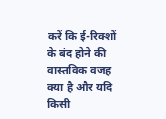करें कि ई-रिक्शों के बंद होने की वास्तविक वजह क्या है और यदि किसी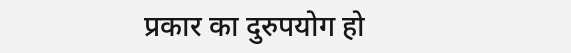प्रकार का दुरुपयोग हो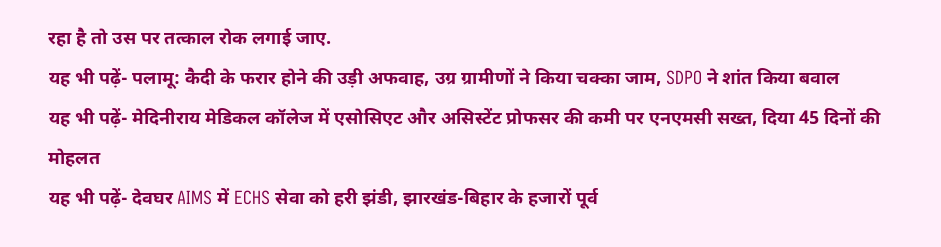रहा है तो उस पर तत्काल रोक लगाई जाए.
यह भी पढ़ें- पलामू: कैदी के फरार होने की उड़ी अफवाह, उग्र ग्रामीणों ने किया चक्का जाम, SDPO ने शांत किया बवाल
यह भी पढ़ें- मेदिनीराय मेडिकल कॉलेज में एसोसिएट और असिस्टेंट प्रोफसर की कमी पर एनएमसी सख्त, दिया 45 दिनों की मोहलत
यह भी पढ़ें- देवघर AIMS में ECHS सेवा को हरी झंडी, झारखंड-बिहार के हजारों पूर्व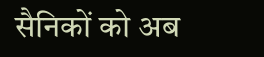सैनिकों को अब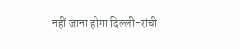नहीं जाना होगा दिल्ली-रांची